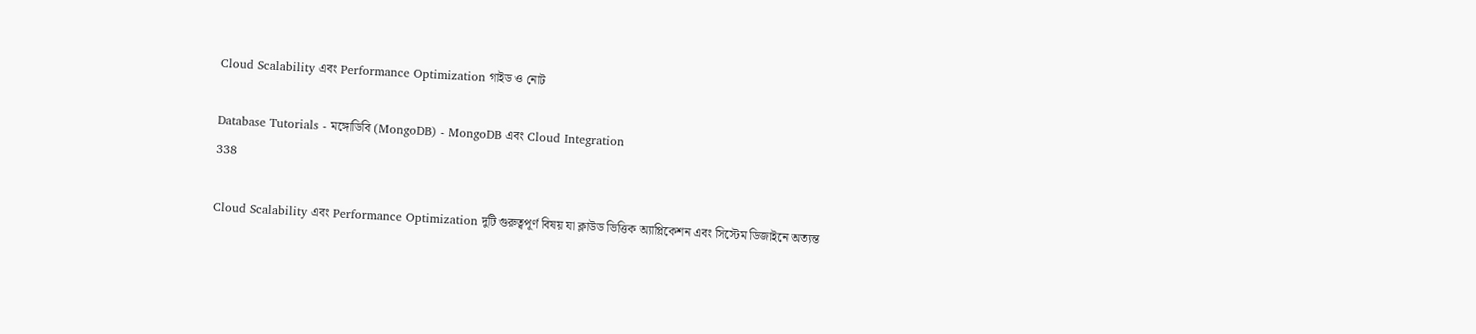Cloud Scalability এবং Performance Optimization গাইড ও নোট

Database Tutorials - মঙ্গোডিবি (MongoDB) - MongoDB এবং Cloud Integration
338

Cloud Scalability এবং Performance Optimization দুটি গুরুত্বপূর্ণ বিষয় যা ক্লাউড ভিত্তিক অ্যাপ্লিকেশন এবং সিস্টেম ডিজাইনে অত্যন্ত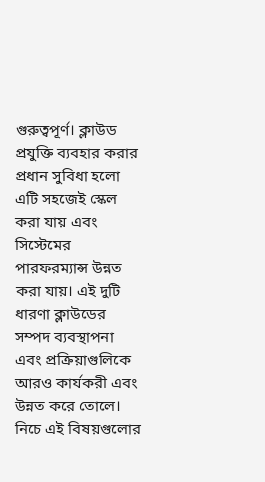গুরুত্বপূর্ণ। ক্লাউড প্রযুক্তি ব্যবহার করার প্রধান সুবিধা হলো এটি সহজেই স্কেল করা যায় এবং সিস্টেমের পারফরম্যান্স উন্নত করা যায়। এই দুটি ধারণা ক্লাউডের সম্পদ ব্যবস্থাপনা এবং প্রক্রিয়াগুলিকে আরও কার্যকরী এবং উন্নত করে তোলে। নিচে এই বিষয়গুলোর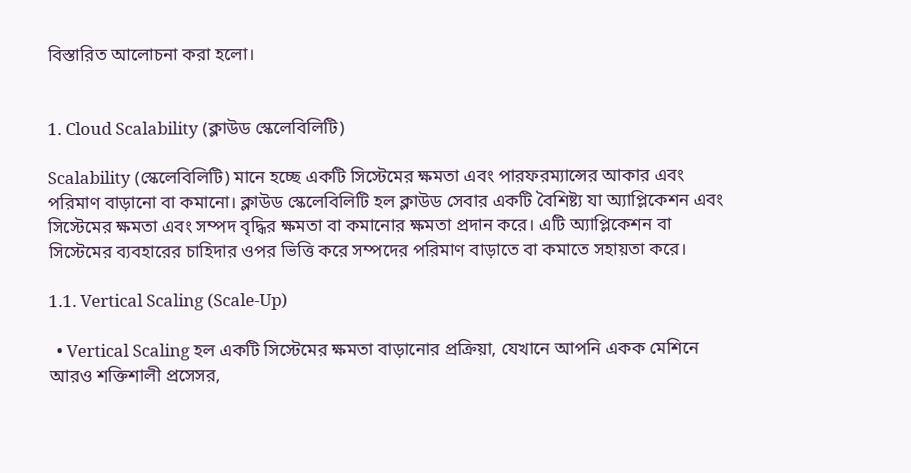বিস্তারিত আলোচনা করা হলো।


1. Cloud Scalability (ক্লাউড স্কেলেবিলিটি)

Scalability (স্কেলেবিলিটি) মানে হচ্ছে একটি সিস্টেমের ক্ষমতা এবং পারফরম্যান্সের আকার এবং পরিমাণ বাড়ানো বা কমানো। ক্লাউড স্কেলেবিলিটি হল ক্লাউড সেবার একটি বৈশিষ্ট্য যা অ্যাপ্লিকেশন এবং সিস্টেমের ক্ষমতা এবং সম্পদ বৃদ্ধির ক্ষমতা বা কমানোর ক্ষমতা প্রদান করে। এটি অ্যাপ্লিকেশন বা সিস্টেমের ব্যবহারের চাহিদার ওপর ভিত্তি করে সম্পদের পরিমাণ বাড়াতে বা কমাতে সহায়তা করে।

1.1. Vertical Scaling (Scale-Up)

  • Vertical Scaling হল একটি সিস্টেমের ক্ষমতা বাড়ানোর প্রক্রিয়া, যেখানে আপনি একক মেশিনে আরও শক্তিশালী প্রসেসর,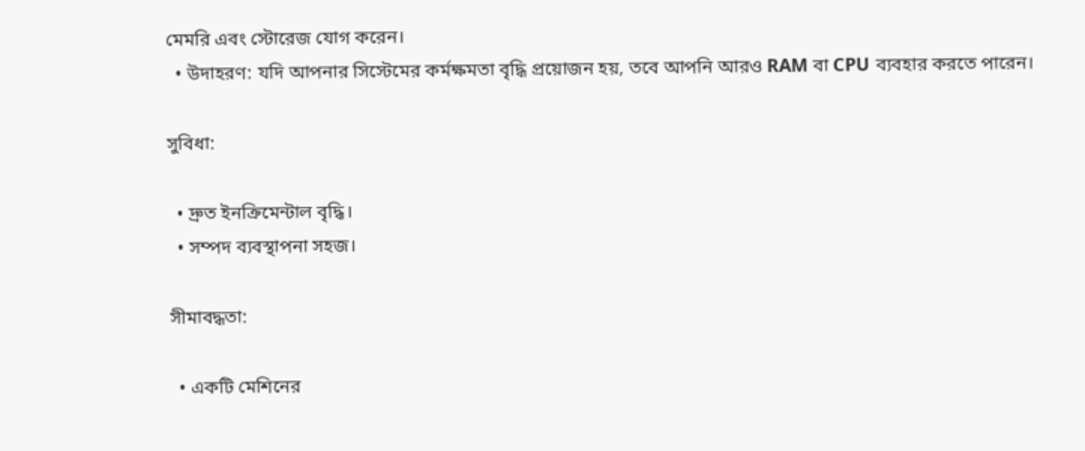মেমরি এবং স্টোরেজ যোগ করেন।
  • উদাহরণ: যদি আপনার সিস্টেমের কর্মক্ষমতা বৃদ্ধি প্রয়োজন হয়, তবে আপনি আরও RAM বা CPU ব্যবহার করতে পারেন।

সুবিধা:

  • দ্রুত ইনক্রিমেন্টাল বৃদ্ধি।
  • সম্পদ ব্যবস্থাপনা সহজ।

সীমাবদ্ধতা:

  • একটি মেশিনের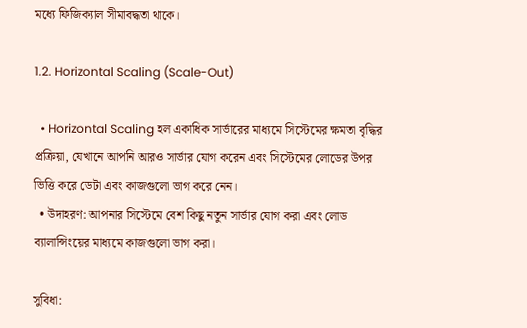মধ্যে ফিজিক্যাল সীমাবদ্ধতা থাকে।

1.2. Horizontal Scaling (Scale-Out)

  • Horizontal Scaling হল একাধিক সার্ভারের মাধ্যমে সিস্টেমের ক্ষমতা বৃদ্ধির প্রক্রিয়া, যেখানে আপনি আরও সার্ভার যোগ করেন এবং সিস্টেমের লোডের উপর ভিত্তি করে ডেটা এবং কাজগুলো ভাগ করে নেন।
  • উদাহরণ: আপনার সিস্টেমে বেশ কিছু নতুন সার্ভার যোগ করা এবং লোড ব্যালান্সিংয়ের মাধ্যমে কাজগুলো ভাগ করা।

সুবিধা: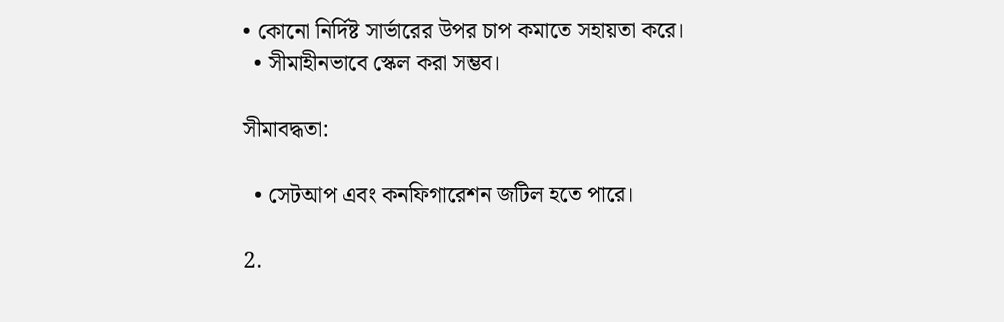• কোনো নির্দিষ্ট সার্ভারের উপর চাপ কমাতে সহায়তা করে।
  • সীমাহীনভাবে স্কেল করা সম্ভব।

সীমাবদ্ধতা:

  • সেটআপ এবং কনফিগারেশন জটিল হতে পারে।

2.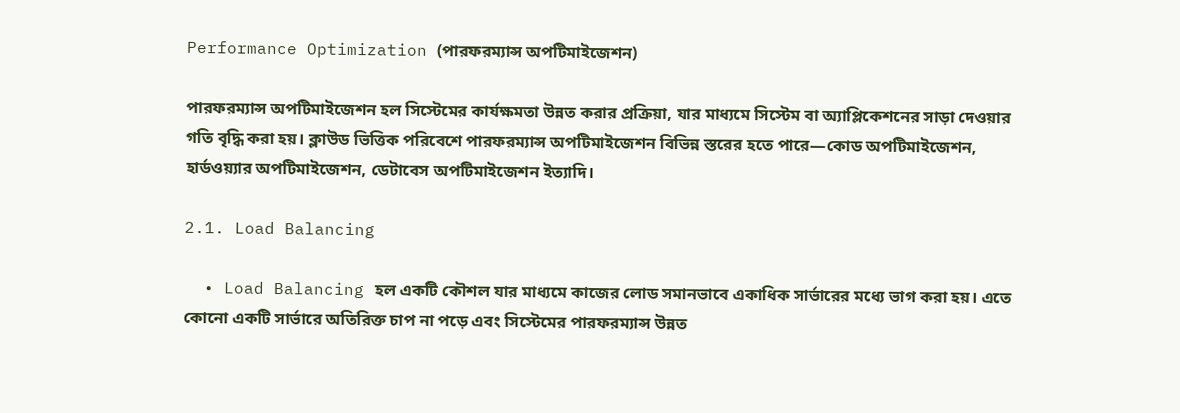Performance Optimization (পারফরম্যান্স অপটিমাইজেশন)

পারফরম্যান্স অপটিমাইজেশন হল সিস্টেমের কার্যক্ষমতা উন্নত করার প্রক্রিয়া, যার মাধ্যমে সিস্টেম বা অ্যাপ্লিকেশনের সাড়া দেওয়ার গতি বৃদ্ধি করা হয়। ক্লাউড ভিত্তিক পরিবেশে পারফরম্যান্স অপটিমাইজেশন বিভিন্ন স্তরের হতে পারে—কোড অপটিমাইজেশন, হার্ডওয়্যার অপটিমাইজেশন, ডেটাবেস অপটিমাইজেশন ইত্যাদি।

2.1. Load Balancing

  • Load Balancing হল একটি কৌশল যার মাধ্যমে কাজের লোড সমানভাবে একাধিক সার্ভারের মধ্যে ভাগ করা হয়। এতে কোনো একটি সার্ভারে অতিরিক্ত চাপ না পড়ে এবং সিস্টেমের পারফরম্যান্স উন্নত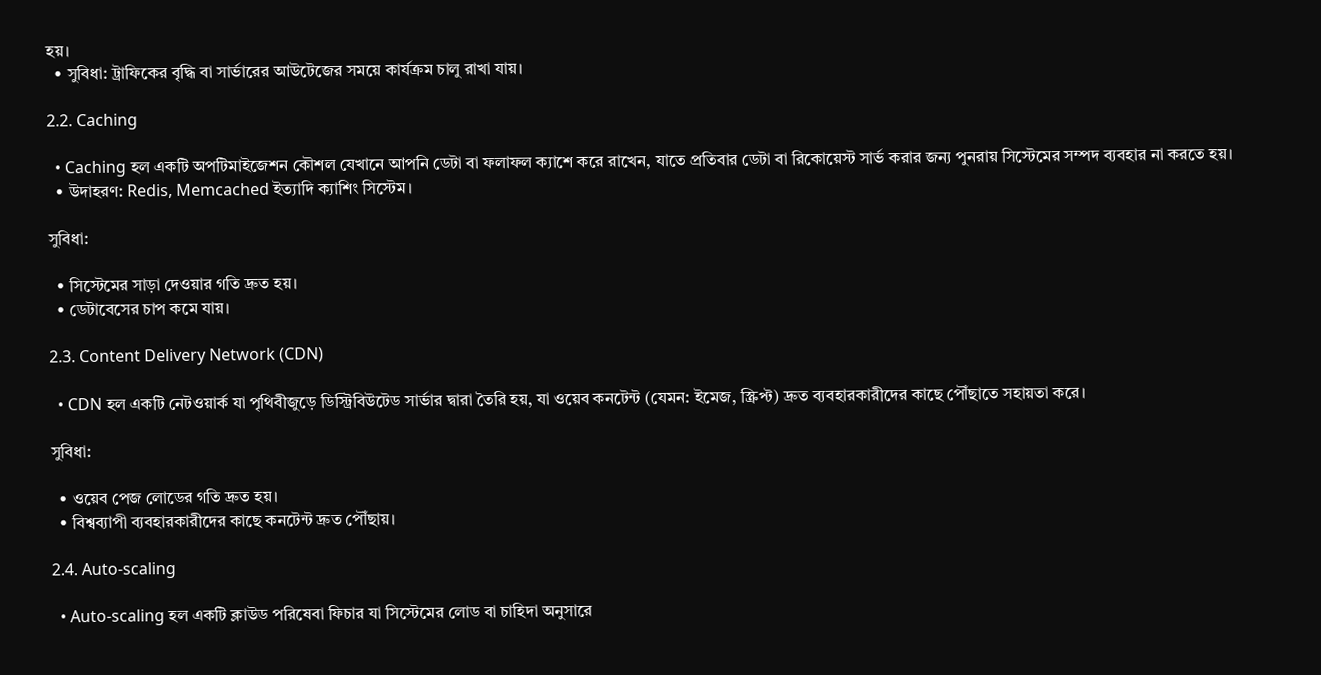হয়।
  • সুবিধা: ট্রাফিকের বৃদ্ধি বা সার্ভারের আউটেজের সময়ে কার্যক্রম চালু রাখা যায়।

2.2. Caching

  • Caching হল একটি অপটিমাইজেশন কৌশল যেখানে আপনি ডেটা বা ফলাফল ক্যাশে করে রাখেন, যাতে প্রতিবার ডেটা বা রিকোয়েস্ট সার্ভ করার জন্য পুনরায় সিস্টেমের সম্পদ ব্যবহার না করতে হয়।
  • উদাহরণ: Redis, Memcached ইত্যাদি ক্যাশিং সিস্টেম।

সুবিধা:

  • সিস্টেমের সাড়া দেওয়ার গতি দ্রুত হয়।
  • ডেটাবেসের চাপ কমে যায়।

2.3. Content Delivery Network (CDN)

  • CDN হল একটি নেটওয়ার্ক যা পৃথিবীজুড়ে ডিস্ট্রিবিউটেড সার্ভার দ্বারা তৈরি হয়, যা ওয়েব কনটেন্ট (যেমন: ইমেজ, স্ক্রিপ্ট) দ্রুত ব্যবহারকারীদের কাছে পৌঁছাতে সহায়তা করে।

সুবিধা:

  • ওয়েব পেজ লোডের গতি দ্রুত হয়।
  • বিশ্বব্যাপী ব্যবহারকারীদের কাছে কনটেন্ট দ্রুত পৌঁছায়।

2.4. Auto-scaling

  • Auto-scaling হল একটি ক্লাউড পরিষেবা ফিচার যা সিস্টেমের লোড বা চাহিদা অনুসারে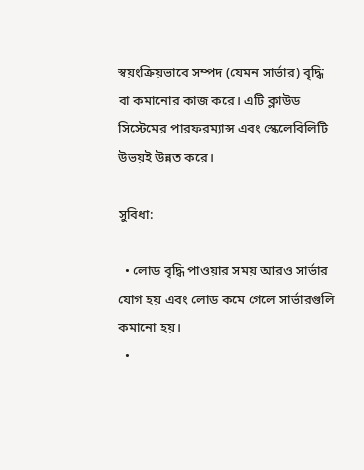স্বয়ংক্রিয়ভাবে সম্পদ (যেমন সার্ভার) বৃদ্ধি বা কমানোর কাজ করে। এটি ক্লাউড সিস্টেমের পারফরম্যান্স এবং স্কেলেবিলিটি উভয়ই উন্নত করে।

সুবিধা:

  • লোড বৃদ্ধি পাওয়ার সময় আরও সার্ভার যোগ হয় এবং লোড কমে গেলে সার্ভারগুলি কমানো হয়।
  •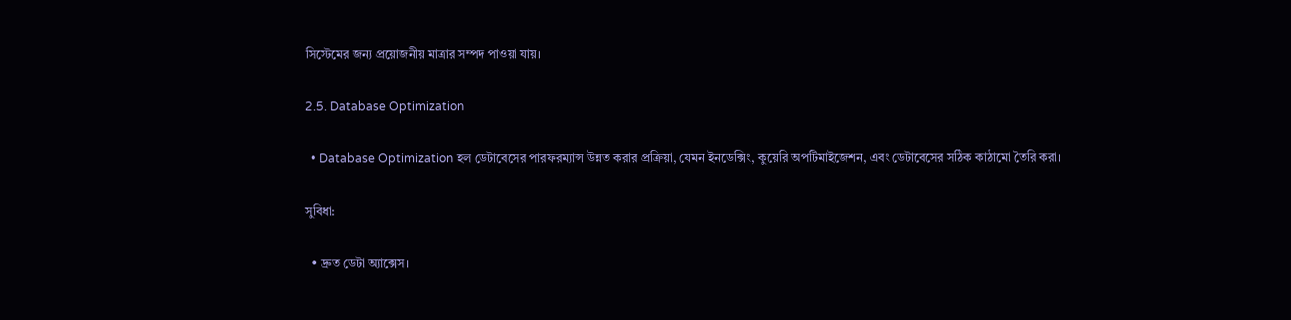সিস্টেমের জন্য প্রয়োজনীয় মাত্রার সম্পদ পাওয়া যায়।

2.5. Database Optimization

  • Database Optimization হল ডেটাবেসের পারফরম্যান্স উন্নত করার প্রক্রিয়া, যেমন ইনডেক্সিং, কুয়েরি অপটিমাইজেশন, এবং ডেটাবেসের সঠিক কাঠামো তৈরি করা।

সুবিধা:

  • দ্রুত ডেটা অ্যাক্সেস।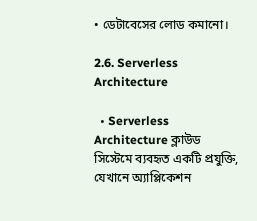• ডেটাবেসের লোড কমানো।

2.6. Serverless Architecture

  • Serverless Architecture ক্লাউড সিস্টেমে ব্যবহৃত একটি প্রযুক্তি, যেখানে অ্যাপ্লিকেশন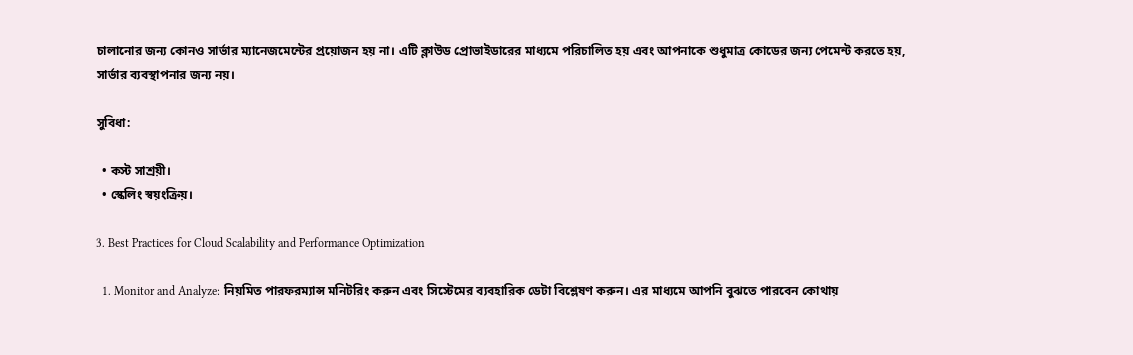চালানোর জন্য কোনও সার্ভার ম্যানেজমেন্টের প্রয়োজন হয় না। এটি ক্লাউড প্রোভাইডারের মাধ্যমে পরিচালিত হয় এবং আপনাকে শুধুমাত্র কোডের জন্য পেমেন্ট করতে হয়, সার্ভার ব্যবস্থাপনার জন্য নয়।

সুবিধা:

  • কস্ট সাশ্রয়ী।
  • স্কেলিং স্বয়ংক্রিয়।

3. Best Practices for Cloud Scalability and Performance Optimization

  1. Monitor and Analyze: নিয়মিত পারফরম্যান্স মনিটরিং করুন এবং সিস্টেমের ব্যবহারিক ডেটা বিশ্লেষণ করুন। এর মাধ্যমে আপনি বুঝতে পারবেন কোথায়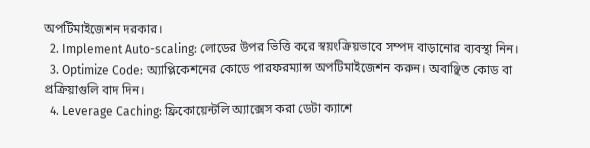অপটিমাইজেশন দরকার।
  2. Implement Auto-scaling: লোডের উপর ভিত্তি করে স্বয়ংক্রিয়ভাবে সম্পদ বাড়ানোর ব্যবস্থা নিন।
  3. Optimize Code: অ্যাপ্লিকেশনের কোডে পারফরম্যান্স অপটিমাইজেশন করুন। অবাঞ্ছিত কোড বা প্রক্রিয়াগুলি বাদ দিন।
  4. Leverage Caching: ফ্রিকোয়েন্টলি অ্যাক্সেস করা ডেটা ক্যাশে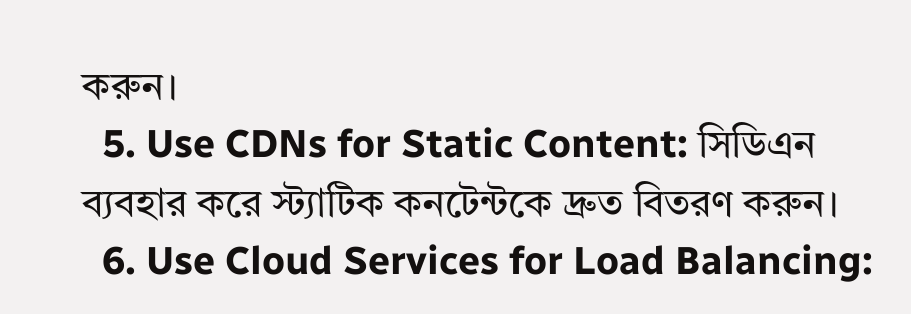করুন।
  5. Use CDNs for Static Content: সিডিএন ব্যবহার করে স্ট্যাটিক কনটেন্টকে দ্রুত বিতরণ করুন।
  6. Use Cloud Services for Load Balancing: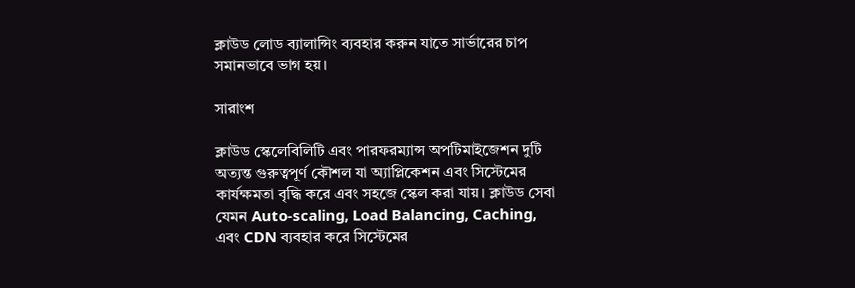ক্লাউড লোড ব্যালান্সিং ব্যবহার করুন যাতে সার্ভারের চাপ সমানভাবে ভাগ হয়।

সারাংশ

ক্লাউড স্কেলেবিলিটি এবং পারফরম্যান্স অপটিমাইজেশন দুটি অত্যন্ত গুরুত্বপূর্ণ কৌশল যা অ্যাপ্লিকেশন এবং সিস্টেমের কার্যক্ষমতা বৃদ্ধি করে এবং সহজে স্কেল করা যায়। ক্লাউড সেবা যেমন Auto-scaling, Load Balancing, Caching, এবং CDN ব্যবহার করে সিস্টেমের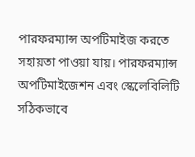পারফরম্যান্স অপটিমাইজ করতে সহায়তা পাওয়া যায়। পারফরম্যান্স অপটিমাইজেশন এবং স্কেলেবিলিটি সঠিকভাবে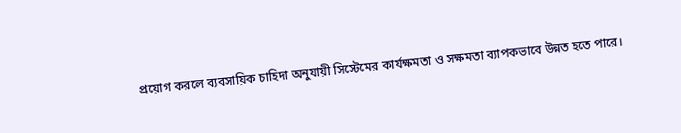প্রয়োগ করলে ব্যবসায়িক চাহিদা অনুযায়ী সিস্টেমের কার্যক্ষমতা ও সক্ষমতা ব্যাপকভাবে উন্নত হতে পারে।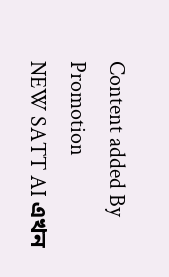Content added By
Promotion
NEW SATT AI এখন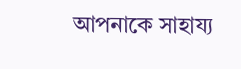আপনাকে সাহায্য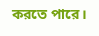করতে পারে।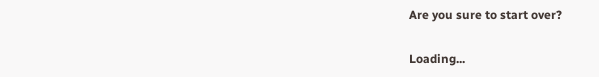Are you sure to start over?

Loading...